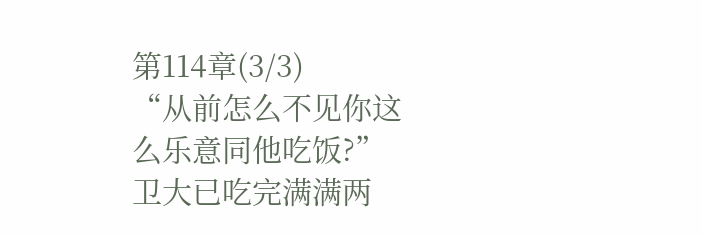第114章(3/3)
“从前怎么不见你这么乐意同他吃饭?”
卫大已吃完满满两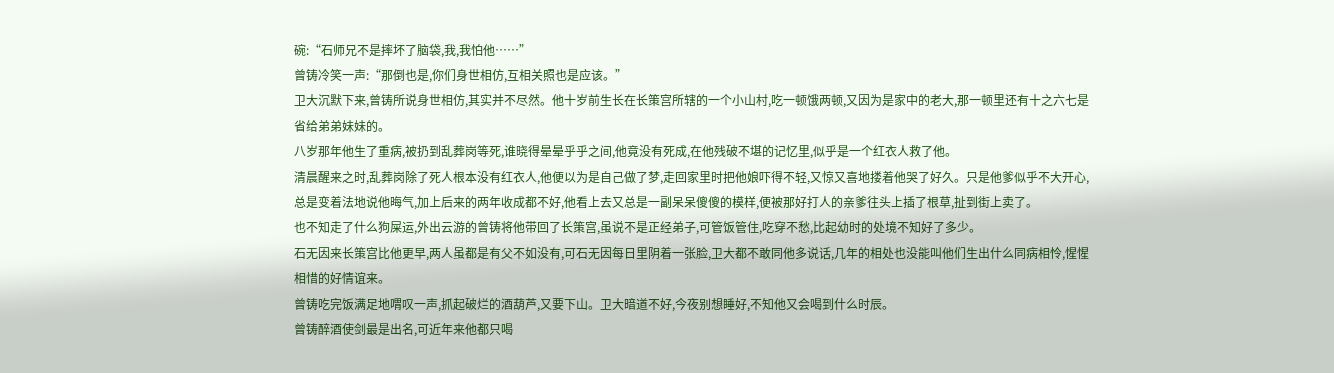碗:“石师兄不是摔坏了脑袋,我,我怕他……”
曾铸冷笑一声:“那倒也是,你们身世相仿,互相关照也是应该。”
卫大沉默下来,曾铸所说身世相仿,其实并不尽然。他十岁前生长在长策宫所辖的一个小山村,吃一顿饿两顿,又因为是家中的老大,那一顿里还有十之六七是省给弟弟妹妹的。
八岁那年他生了重病,被扔到乱葬岗等死,谁晓得晕晕乎乎之间,他竟没有死成,在他残破不堪的记忆里,似乎是一个红衣人救了他。
清晨醒来之时,乱葬岗除了死人根本没有红衣人,他便以为是自己做了梦,走回家里时把他娘吓得不轻,又惊又喜地搂着他哭了好久。只是他爹似乎不大开心,总是变着法地说他晦气,加上后来的两年收成都不好,他看上去又总是一副呆呆傻傻的模样,便被那好打人的亲爹往头上插了根草,扯到街上卖了。
也不知走了什么狗屎运,外出云游的曾铸将他带回了长策宫,虽说不是正经弟子,可管饭管住,吃穿不愁,比起幼时的处境不知好了多少。
石无因来长策宫比他更早,两人虽都是有父不如没有,可石无因每日里阴着一张脸,卫大都不敢同他多说话,几年的相处也没能叫他们生出什么同病相怜,惺惺相惜的好情谊来。
曾铸吃完饭满足地喟叹一声,抓起破烂的酒葫芦,又要下山。卫大暗道不好,今夜别想睡好,不知他又会喝到什么时辰。
曾铸醉酒使剑最是出名,可近年来他都只喝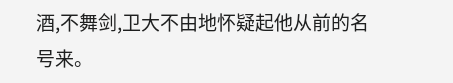酒,不舞剑,卫大不由地怀疑起他从前的名号来。